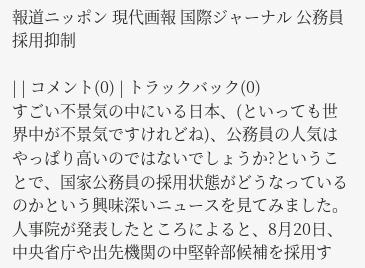報道ニッポン 現代画報 国際ジャーナル 公務員採用抑制

| | コメント(0) | トラックバック(0)
すごい不景気の中にいる日本、(といっても世界中が不景気ですけれどね)、公務員の人気はやっぱり高いのではないでしょうか?ということで、国家公務員の採用状態がどうなっているのかという興味深いニュースを見てみました。人事院が発表したところによると、8月20日、中央省庁や出先機関の中堅幹部候補を採用す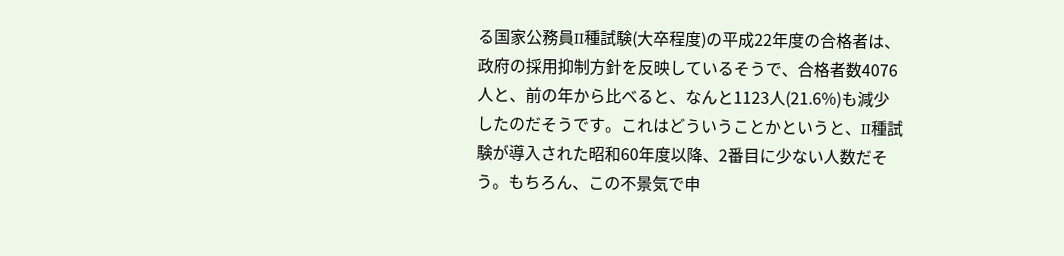る国家公務員II種試験(大卒程度)の平成22年度の合格者は、政府の採用抑制方針を反映しているそうで、合格者数4076人と、前の年から比べると、なんと1123人(21.6%)も減少したのだそうです。これはどういうことかというと、II種試験が導入された昭和60年度以降、2番目に少ない人数だそう。もちろん、この不景気で申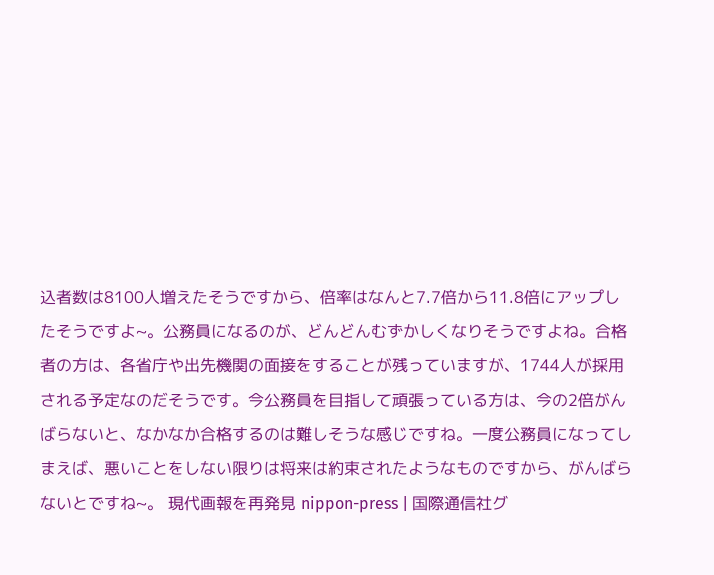込者数は8100人増えたそうですから、倍率はなんと7.7倍から11.8倍にアップしたそうですよ~。公務員になるのが、どんどんむずかしくなりそうですよね。合格者の方は、各省庁や出先機関の面接をすることが残っていますが、1744人が採用される予定なのだそうです。今公務員を目指して頑張っている方は、今の2倍がんばらないと、なかなか合格するのは難しそうな感じですね。一度公務員になってしまえば、悪いことをしない限りは将来は約束されたようなものですから、がんばらないとですね~。 現代画報を再発見 nippon-press | 国際通信社グ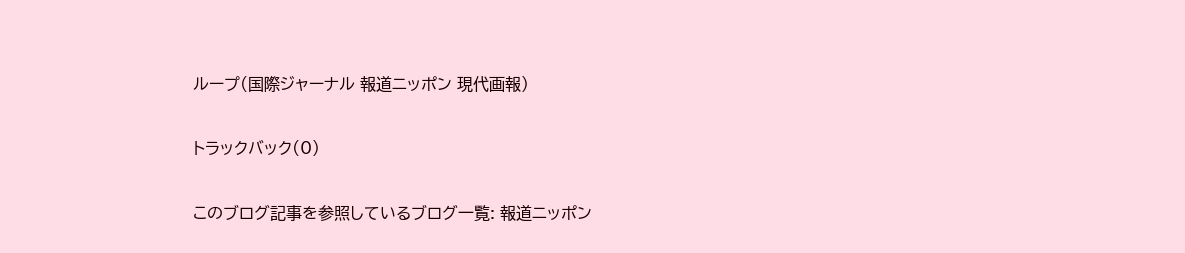ループ(国際ジャーナル 報道ニッポン 現代画報)

トラックバック(0)

このブログ記事を参照しているブログ一覧: 報道ニッポン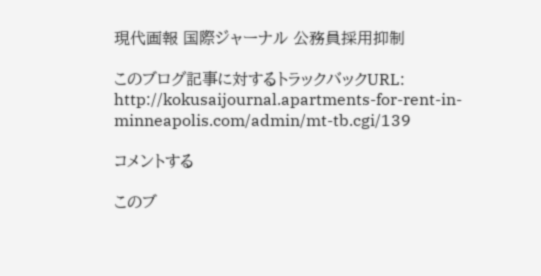現代画報 国際ジャーナル 公務員採用抑制

このブログ記事に対するトラックバックURL: http://kokusaijournal.apartments-for-rent-in-minneapolis.com/admin/mt-tb.cgi/139

コメントする

このブ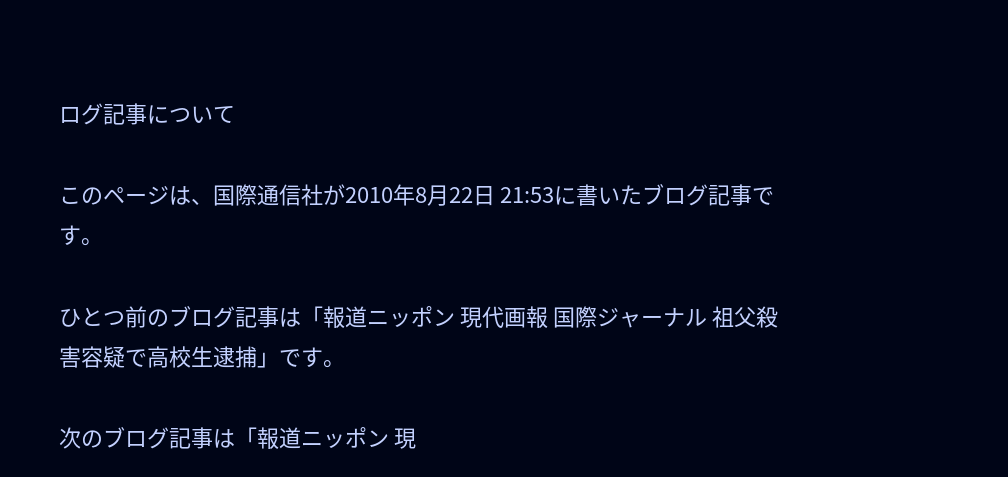ログ記事について

このページは、国際通信社が2010年8月22日 21:53に書いたブログ記事です。

ひとつ前のブログ記事は「報道ニッポン 現代画報 国際ジャーナル 祖父殺害容疑で高校生逮捕」です。

次のブログ記事は「報道ニッポン 現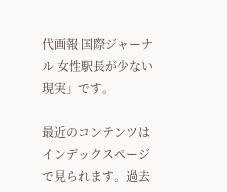代画報 国際ジャーナル 女性駅長が少ない現実」です。

最近のコンテンツはインデックスページで見られます。過去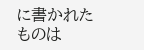に書かれたものは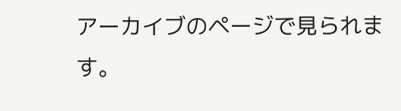アーカイブのページで見られます。